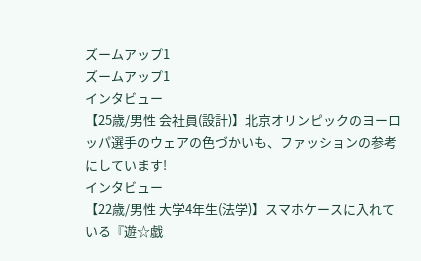ズームアップ1
ズームアップ1
インタビュー
【25歳/男性 会社員(設計)】北京オリンピックのヨーロッパ選手のウェアの色づかいも、ファッションの参考にしています!
インタビュー
【22歳/男性 大学4年生(法学)】スマホケースに入れている『遊☆戯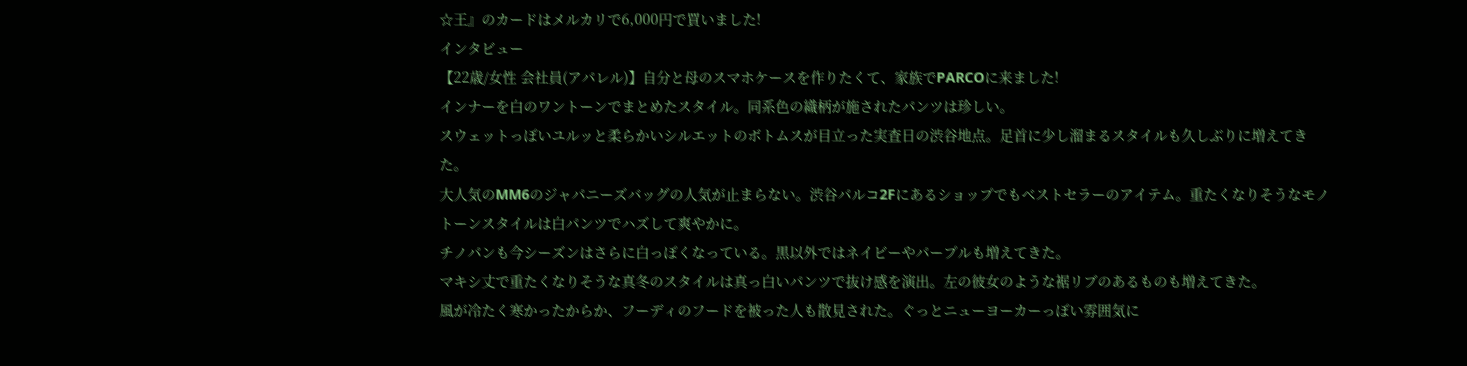☆王』のカードはメルカリで6,000円で買いました!
インタビュー
【22歳/女性 会社員(アパレル)】自分と母のスマホケースを作りたくて、家族でPARCOに来ました!
インナーを白のワントーンでまとめたスタイル。同系色の織柄が施されたパンツは珍しい。
スウェットっぽいユルッと柔らかいシルエットのボトムスが目立った実査日の渋谷地点。足首に少し溜まるスタイルも久しぶりに増えてきた。
大人気のMM6のジャパニーズバッグの人気が止まらない。渋谷パルコ2Fにあるショップでもベストセラーのアイテム。重たくなりそうなモノトーンスタイルは白パンツでハズして爽やかに。
チノパンも今シーズンはさらに白っぽくなっている。黒以外ではネイビーやパープルも増えてきた。
マキシ丈で重たくなりそうな真冬のスタイルは真っ白いパンツで抜け感を演出。左の彼女のような裾リブのあるものも増えてきた。
風が冷たく寒かったからか、フーディのフードを被った人も散見された。ぐっとニューヨーカーっぽい雰囲気に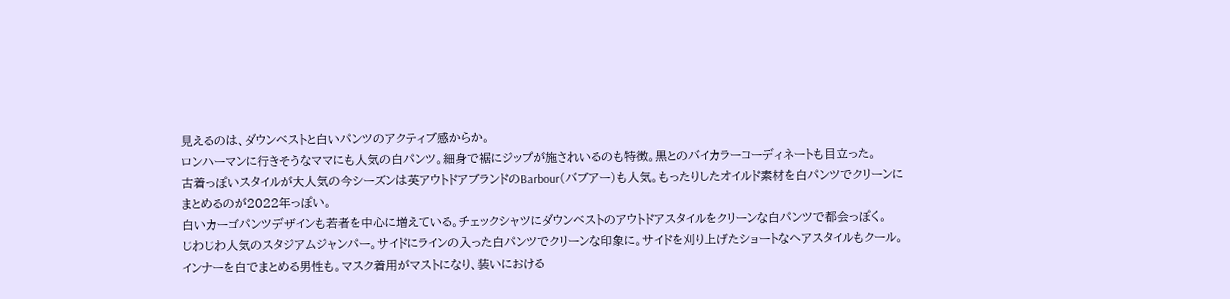見えるのは、ダウンベストと白いパンツのアクティブ感からか。
ロンハーマンに行きそうなママにも人気の白パンツ。細身で裾にジップが施されいるのも特徴。黒とのバイカラーコーディネートも目立った。
古着っぽいスタイルが大人気の今シーズンは英アウトドアブランドのBarbour(バブアー)も人気。もったりしたオイルド素材を白パンツでクリーンにまとめるのが2022年っぽい。
白いカーゴパンツデザインも若者を中心に増えている。チェックシャツにダウンベストのアウトドアスタイルをクリーンな白パンツで都会っぽく。
じわじわ人気のスタジアムジャンパー。サイドにラインの入った白パンツでクリーンな印象に。サイドを刈り上げたショートなヘアスタイルもクール。
インナーを白でまとめる男性も。マスク着用がマストになり、装いにおける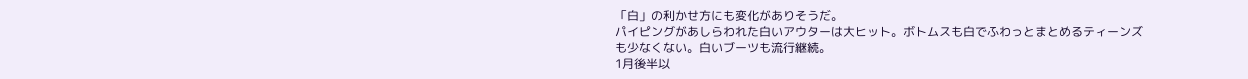「白」の利かせ方にも変化がありそうだ。
パイピングがあしらわれた白いアウターは大ヒット。ボトムスも白でふわっとまとめるティーンズも少なくない。白いブーツも流行継続。
1月後半以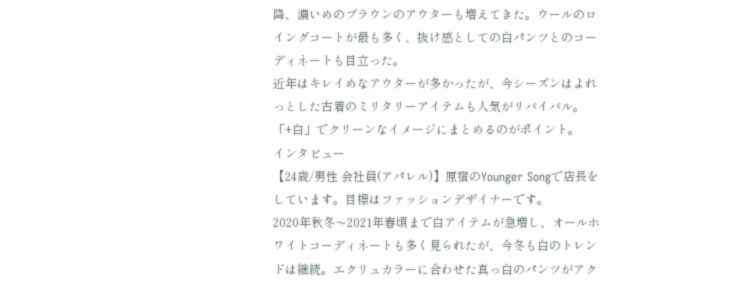降、濃いめのブラウンのアウターも増えてきた。ウールのロイングコートが最も多く、抜け感としての白パンツとのコーディネートも目立った。
近年はキレイめなアウターが多かったが、今シーズンはよれっとした古着のミリタリーアイテムも人気がリバイバル。「+白」でクリーンなイメージにまとめるのがポイント。
インタビュー
【24歳/男性 会社員(アパレル)】原宿のYounger Songで店長をしています。目標はファッションデザイナーです。
2020年秋冬〜2021年春頃まで白アイテムが急増し、オールホワイトコーディネートも多く見られたが、今冬も白のトレンドは継続。エクリュカラーに合わせた真っ白のパンツがアク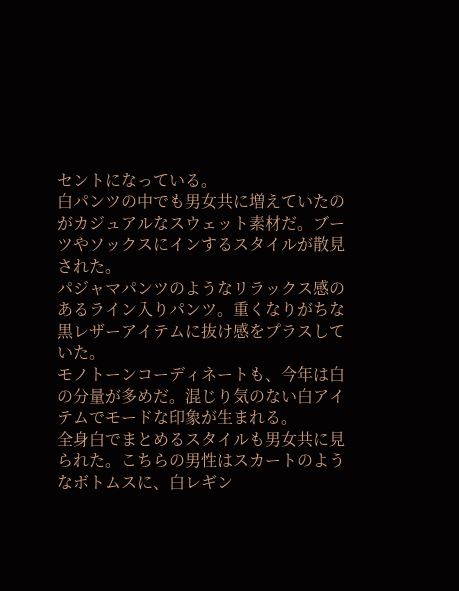セントになっている。
白パンツの中でも男女共に増えていたのがカジュアルなスウェット素材だ。ブーツやソックスにインするスタイルが散見された。
パジャマパンツのようなリラックス感のあるライン入りパンツ。重くなりがちな黒レザーアイテムに抜け感をプラスしていた。
モノトーンコーディネートも、今年は白の分量が多めだ。混じり気のない白アイテムでモードな印象が生まれる。
全身白でまとめるスタイルも男女共に見られた。こちらの男性はスカートのようなボトムスに、白レギン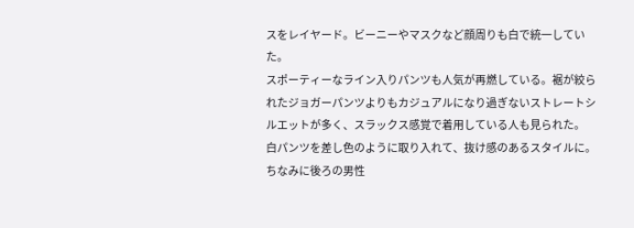スをレイヤード。ビーニーやマスクなど顔周りも白で統一していた。
スポーティーなライン入りパンツも人気が再燃している。裾が絞られたジョガーパンツよりもカジュアルになり過ぎないストレートシルエットが多く、スラックス感覚で着用している人も見られた。
白パンツを差し色のように取り入れて、抜け感のあるスタイルに。ちなみに後ろの男性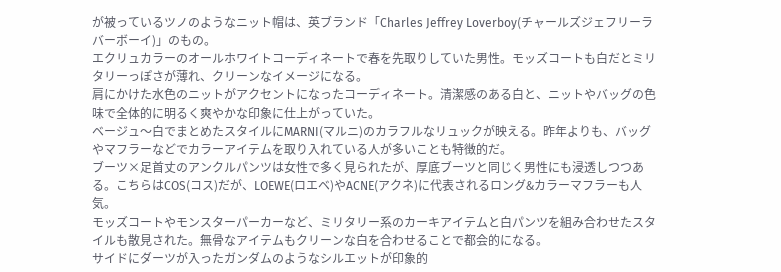が被っているツノのようなニット帽は、英ブランド「Charles Jeffrey Loverboy(チャールズジェフリーラバーボーイ)」のもの。
エクリュカラーのオールホワイトコーディネートで春を先取りしていた男性。モッズコートも白だとミリタリーっぽさが薄れ、クリーンなイメージになる。
肩にかけた水色のニットがアクセントになったコーディネート。清潔感のある白と、ニットやバッグの色味で全体的に明るく爽やかな印象に仕上がっていた。
ベージュ〜白でまとめたスタイルにMARNI(マルニ)のカラフルなリュックが映える。昨年よりも、バッグやマフラーなどでカラーアイテムを取り入れている人が多いことも特徴的だ。
ブーツ×足首丈のアンクルパンツは女性で多く見られたが、厚底ブーツと同じく男性にも浸透しつつある。こちらはCOS(コス)だが、LOEWE(ロエベ)やACNE(アクネ)に代表されるロング&カラーマフラーも人気。
モッズコートやモンスターパーカーなど、ミリタリー系のカーキアイテムと白パンツを組み合わせたスタイルも散見された。無骨なアイテムもクリーンな白を合わせることで都会的になる。
サイドにダーツが入ったガンダムのようなシルエットが印象的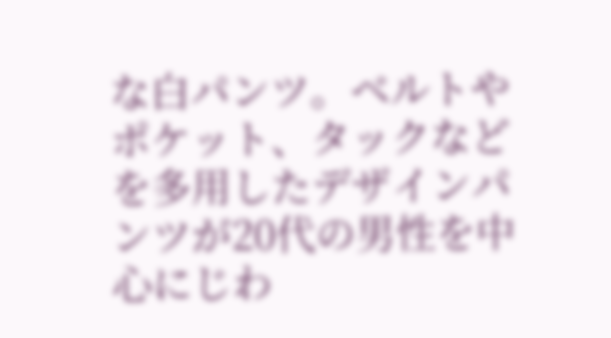な白パンツ。ベルトやポケット、タックなどを多用したデザインパンツが20代の男性を中心にじわ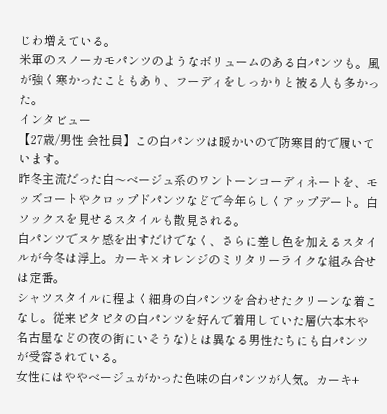じわ増えている。
米軍のスノーカモパンツのようなボリュームのある白パンツも。風が強く寒かったこともあり、フーディをしっかりと被る人も多かった。
インタビュー
【27歳/男性 会社員】この白パンツは暖かいので防寒目的で履いています。
昨冬主流だった白〜ベージュ系のワントーンコーディネートを、モッズコートやクロップドパンツなどで今年らしくアップデート。白ソックスを見せるスタイルも散見される。
白パンツでヌケ感を出すだけでなく、さらに差し色を加えるスタイルが今冬は浮上。カーキ×オレンジのミリタリーライクな組み合せは定番。
シャツスタイルに程よく細身の白パンツを合わせたクリーンな着こなし。従来ピタピタの白パンツを好んで着用していた層(六本木や名古屋などの夜の街にいそうな)とは異なる男性たちにも白パンツが受容されている。
女性にはややベージュがかった色味の白パンツが人気。カーキ+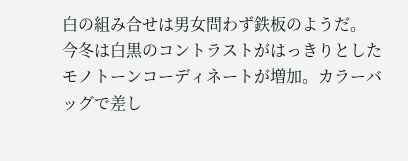白の組み合せは男女問わず鉄板のようだ。
今冬は白黒のコントラストがはっきりとしたモノトーンコーディネートが増加。カラーバッグで差し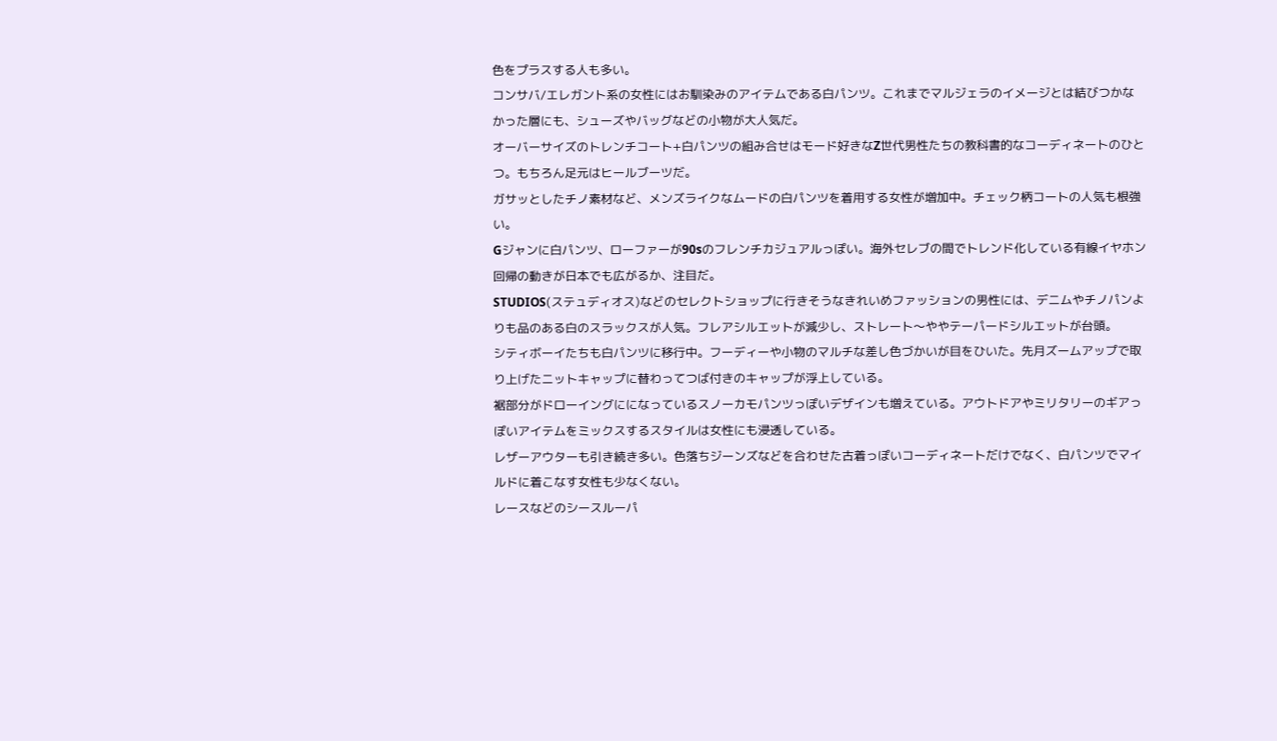色をプラスする人も多い。
コンサバ/エレガント系の女性にはお馴染みのアイテムである白パンツ。これまでマルジェラのイメージとは結びつかなかった層にも、シューズやバッグなどの小物が大人気だ。
オーバーサイズのトレンチコート+白パンツの組み合せはモード好きなZ世代男性たちの教科書的なコーディネートのひとつ。もちろん足元はヒールブーツだ。
ガサッとしたチノ素材など、メンズライクなムードの白パンツを着用する女性が増加中。チェック柄コートの人気も根強い。
Gジャンに白パンツ、ローファーが90sのフレンチカジュアルっぽい。海外セレブの間でトレンド化している有線イヤホン回帰の動きが日本でも広がるか、注目だ。
STUDIOS(ステュディオス)などのセレクトショップに行きそうなきれいめファッションの男性には、デニムやチノパンよりも品のある白のスラックスが人気。フレアシルエットが減少し、ストレート〜ややテーパードシルエットが台頭。
シティボーイたちも白パンツに移行中。フーディーや小物のマルチな差し色づかいが目をひいた。先月ズームアップで取り上げたニットキャップに替わってつば付きのキャップが浮上している。
裾部分がドローイングにになっているスノーカモパンツっぽいデザインも増えている。アウトドアやミリタリーのギアっぽいアイテムをミックスするスタイルは女性にも浸透している。
レザーアウターも引き続き多い。色落ちジーンズなどを合わせた古着っぽいコーディネートだけでなく、白パンツでマイルドに着こなす女性も少なくない。
レースなどのシースルーパ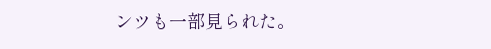ンツも一部見られた。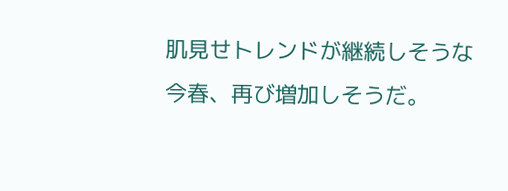肌見せトレンドが継続しそうな今春、再び増加しそうだ。